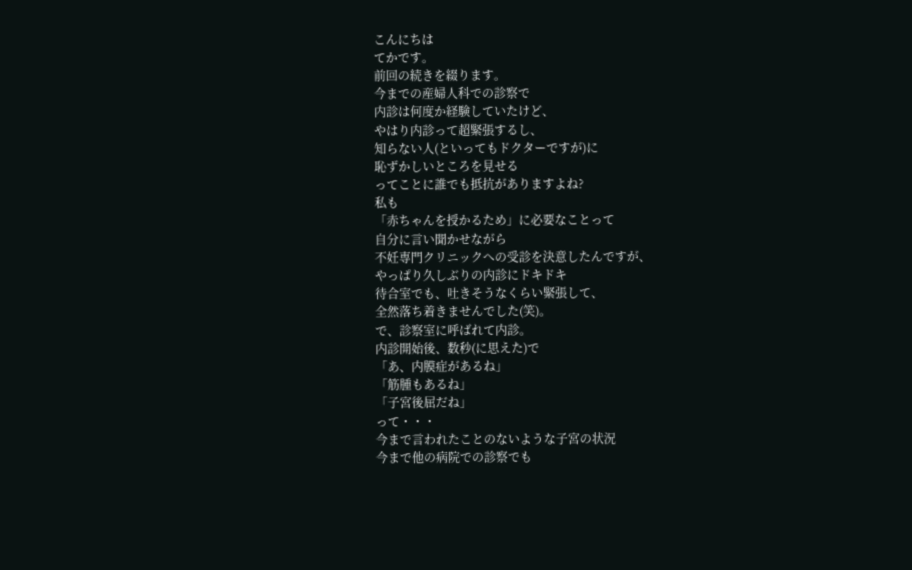こんにちは
てかです。
前回の続きを綴ります。
今までの産婦人科での診察で
内診は何度か経験していたけど、
やはり内診って超緊張するし、
知らない人(といってもドクターですが)に
恥ずかしいところを見せる
ってことに誰でも抵抗がありますよね?
私も
「赤ちゃんを授かるため」に必要なことって
自分に言い聞かせながら
不妊専門クリニックへの受診を決意したんですが、
やっぱり久しぶりの内診にドキドキ
待合室でも、吐きそうなくらい緊張して、
全然落ち着きませんでした(笑)。
で、診察室に呼ばれて内診。
内診開始後、数秒(に思えた)で
「あ、内膜症があるね」
「筋腫もあるね」
「子宮後屈だね」
って・・・
今まで言われたことのないような子宮の状況
今まで他の病院での診察でも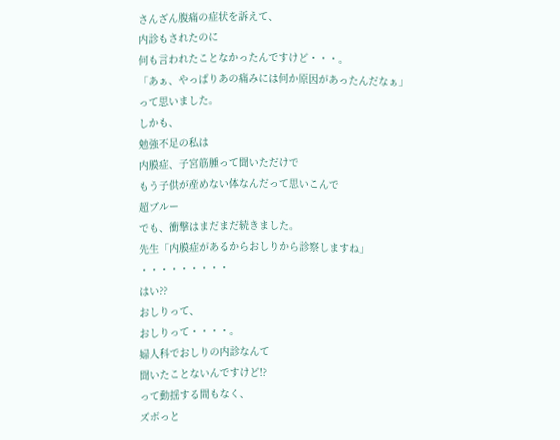さんざん腹痛の症状を訴えて、
内診もされたのに
何も言われたことなかったんですけど・・・。
「あぁ、やっぱりあの痛みには何か原因があったんだなぁ」
って思いました。
しかも、
勉強不足の私は
内膜症、子宮筋腫って聞いただけで
もう子供が産めない体なんだって思いこんで
超ブルー
でも、衝撃はまだまだ続きました。
先生「内膜症があるからおしりから診察しますね」
・・・・・・・・・
はい??
おしりって、
おしりって・・・・。
婦人科でおしりの内診なんて
聞いたことないんですけど!?
って動揺する間もなく、
ズボっと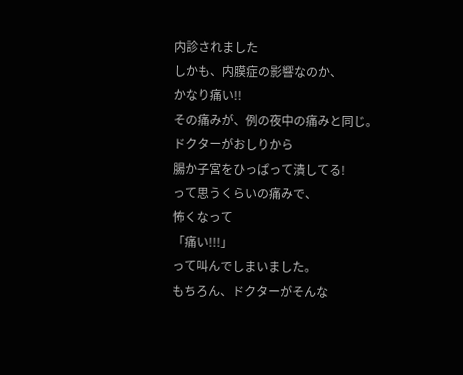内診されました
しかも、内膜症の影響なのか、
かなり痛い!!
その痛みが、例の夜中の痛みと同じ。
ドクターがおしりから
腸か子宮をひっぱって潰してる!
って思うくらいの痛みで、
怖くなって
「痛い!!!」
って叫んでしまいました。
もちろん、ドクターがそんな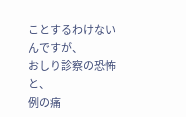ことするわけないんですが、
おしり診察の恐怖と、
例の痛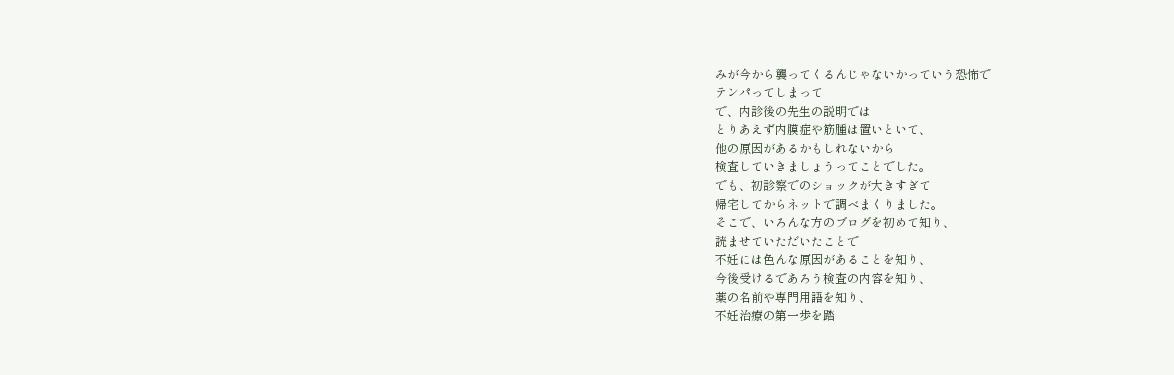みが今から襲ってくるんじゃないかっていう恐怖で
テンパってしまって
で、内診後の先生の説明では
とりあえず内膜症や筋腫は置いといて、
他の原因があるかもしれないから
検査していきましょうってことでした。
でも、初診察でのショックが大きすぎて
帰宅してからネットで調べまくりました。
そこで、いろんな方のブログを初めて知り、
読ませていただいたことで
不妊には色んな原因があることを知り、
今後受けるであろう検査の内容を知り、
薬の名前や専門用語を知り、
不妊治療の第一歩を踏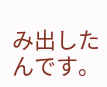み出したんです。